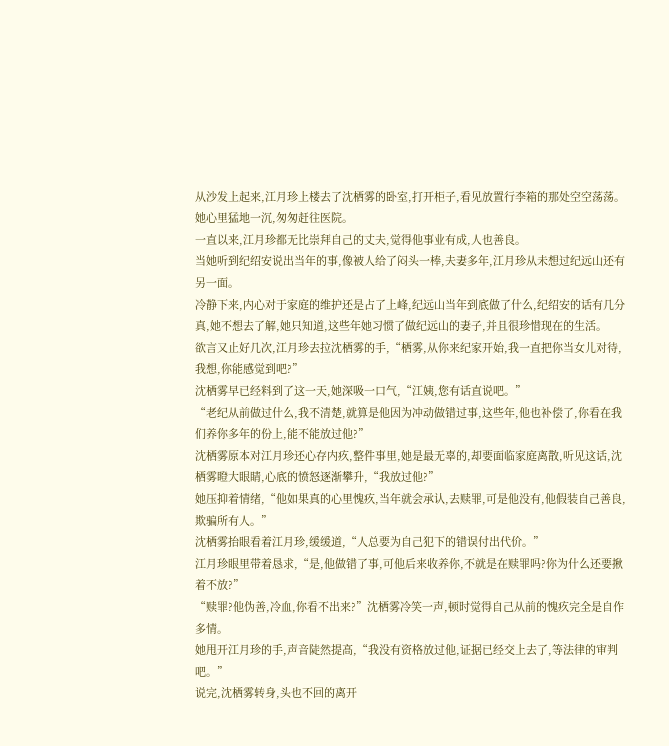从沙发上起来,江月珍上楼去了沈栖雾的卧室,打开柜子,看见放置行李箱的那处空空荡荡。
她心里猛地一沉,匆匆赶往医院。
一直以来,江月珍都无比崇拜自己的丈夫,觉得他事业有成,人也善良。
当她听到纪绍安说出当年的事,像被人给了闷头一棒,夫妻多年,江月珍从未想过纪远山还有另一面。
冷静下来,内心对于家庭的维护还是占了上峰,纪远山当年到底做了什么,纪绍安的话有几分真,她不想去了解,她只知道,这些年她习惯了做纪远山的妻子,并且很珍惜现在的生活。
欲言又止好几次,江月珍去拉沈栖雾的手,“栖雾,从你来纪家开始,我一直把你当女儿对待,我想,你能感觉到吧?”
沈栖雾早已经料到了这一天,她深吸一口气,“江姨,您有话直说吧。”
“老纪从前做过什么,我不清楚,就算是他因为冲动做错过事,这些年,他也补偿了,你看在我们养你多年的份上,能不能放过他?”
沈栖雾原本对江月珍还心存内疚,整件事里,她是最无辜的,却要面临家庭离散,听见这话,沈栖雾瞪大眼睛,心底的愤怒逐渐攀升,“我放过他?”
她压抑着情绪,“他如果真的心里愧疚,当年就会承认,去赎罪,可是他没有,他假装自己善良,欺骗所有人。”
沈栖雾抬眼看着江月珍,缓缓道,“人总要为自己犯下的错误付出代价。”
江月珍眼里带着恳求,“是,他做错了事,可他后来收养你,不就是在赎罪吗?你为什么还要揪着不放?”
“赎罪?他伪善,冷血,你看不出来?”沈栖雾冷笑一声,顿时觉得自己从前的愧疚完全是自作多情。
她甩开江月珍的手,声音陡然提高,“我没有资格放过他,证据已经交上去了,等法律的审判吧。”
说完,沈栖雾转身,头也不回的离开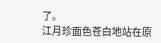了。
江月珍面色苍白地站在原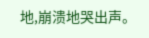地,崩溃地哭出声。